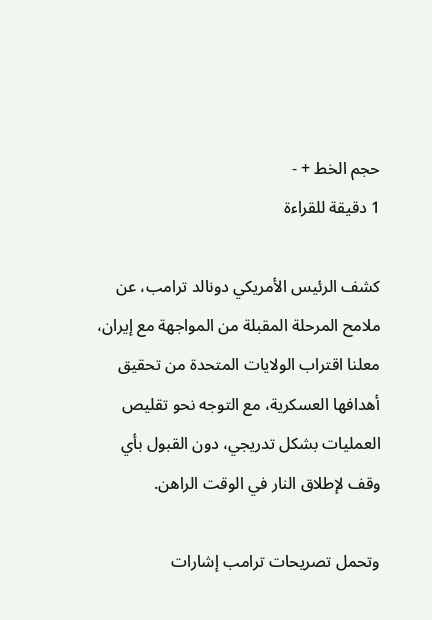حجم الخط + -
1 دقيقة للقراءة

كشف الرئيس الأمريكي دونالد ترامب، عن ملامح المرحلة المقبلة من المواجهة مع إيران، معلنا اقتراب الولايات المتحدة من تحقيق أهدافها العسكرية، مع التوجه نحو تقليص العمليات بشكل تدريجي، دون القبول بأي وقف لإطلاق النار في الوقت الراهن.

وتحمل تصريحات ترامب إشارات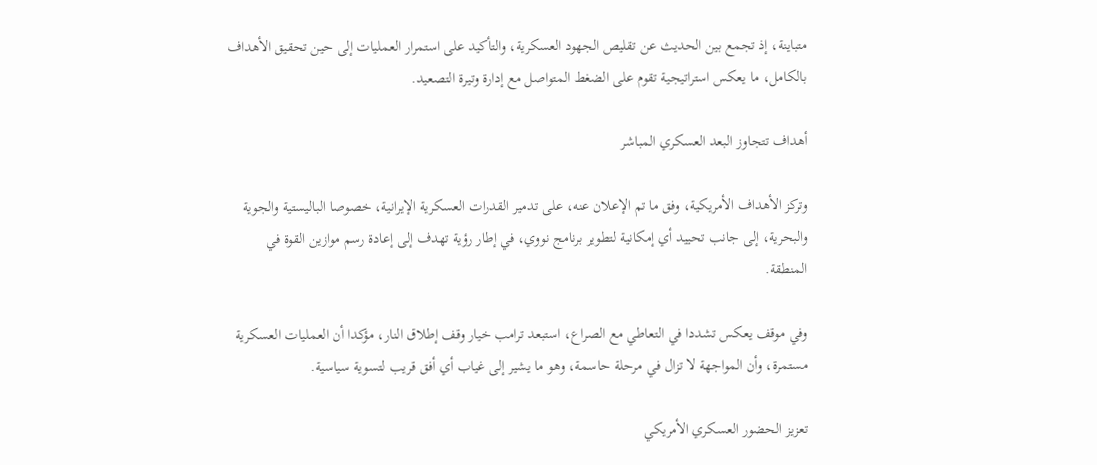متباينة، إذ تجمع بين الحديث عن تقليص الجهود العسكرية، والتأكيد على استمرار العمليات إلى حين تحقيق الأهداف بالكامل، ما يعكس استراتيجية تقوم على الضغط المتواصل مع إدارة وتيرة التصعيد.

أهداف تتجاوز البعد العسكري المباشر

وتركز الأهداف الأمريكية، وفق ما تم الإعلان عنه، على تدمير القدرات العسكرية الإيرانية، خصوصا الباليستية والجوية والبحرية، إلى جانب تحييد أي إمكانية لتطوير برنامج نووي، في إطار رؤية تهدف إلى إعادة رسم موازين القوة في المنطقة.

وفي موقف يعكس تشددا في التعاطي مع الصراع، استبعد ترامب خيار وقف إطلاق النار، مؤكدا أن العمليات العسكرية مستمرة، وأن المواجهة لا تزال في مرحلة حاسمة، وهو ما يشير إلى غياب أي أفق قريب لتسوية سياسية.

تعزيز الحضور العسكري الأمريكي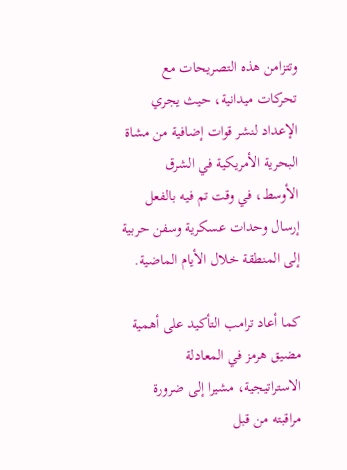وتتزامن هذه التصريحات مع تحركات ميدانية، حيث يجري الإعداد لنشر قوات إضافية من مشاة البحرية الأمريكية في الشرق الأوسط، في وقت تم فيه بالفعل إرسال وحدات عسكرية وسفن حربية إلى المنطقة خلال الأيام الماضية.

كما أعاد ترامب التأكيد على أهمية مضيق هرمز في المعادلة الاستراتيجية، مشيرا إلى ضرورة مراقبته من قبل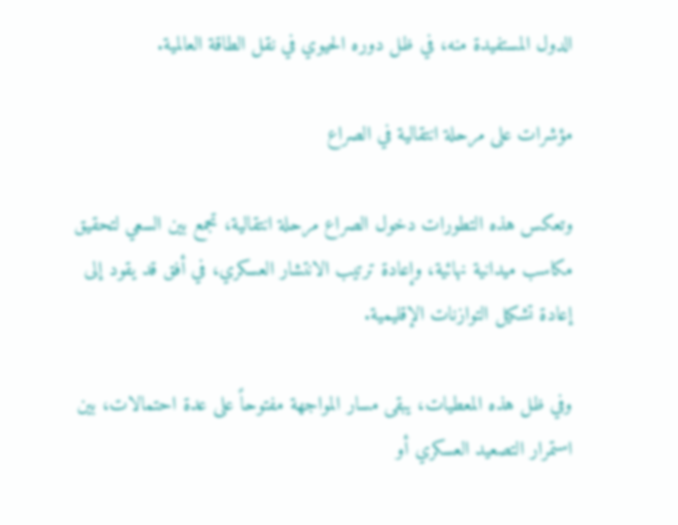الدول المستفيدة منه، في ظل دوره الحيوي في نقل الطاقة العالمية.

مؤشرات على مرحلة انتقالية في الصراع

وتعكس هذه التطورات دخول الصراع مرحلة انتقالية، تجمع بين السعي لتحقيق مكاسب ميدانية نهائية، وإعادة ترتيب الانتشار العسكري، في أفق قد يقود إلى إعادة تشكيل التوازنات الإقليمية.

وفي ظل هذه المعطيات، يبقى مسار المواجهة مفتوحاً على عدة احتمالات، بين استمرار التصعيد العسكري أو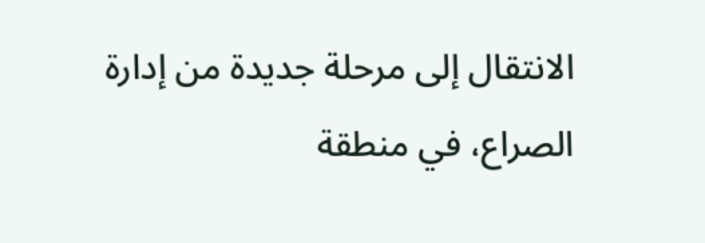الانتقال إلى مرحلة جديدة من إدارة الصراع، في منطقة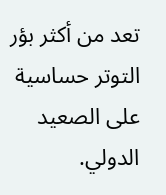تعد من أكثر بؤر التوتر حساسية على الصعيد الدولي.